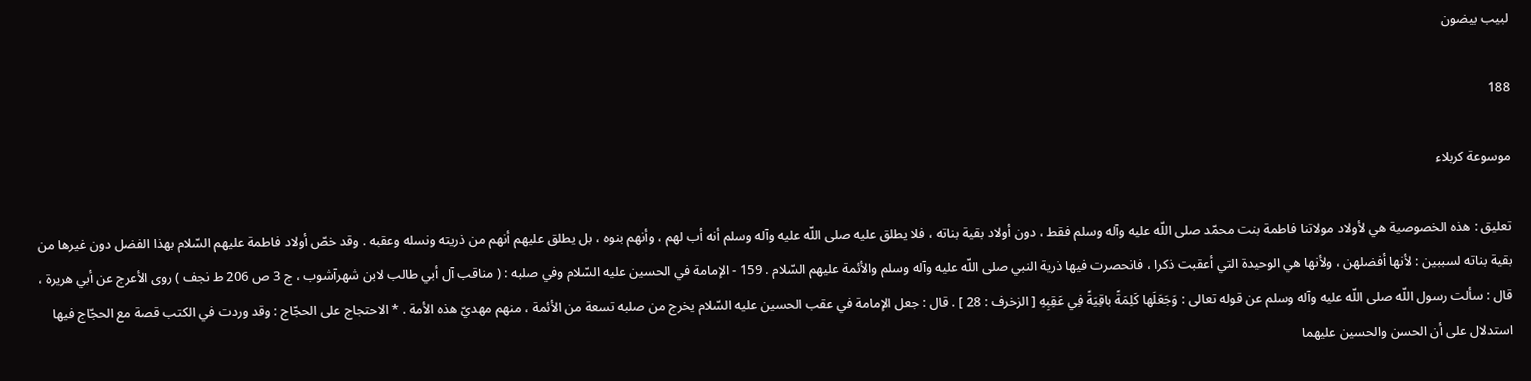لبيب بيضون

188

موسوعة كربلاء

تعليق : هذه الخصوصية هي لأولاد مولاتنا فاطمة بنت محمّد صلى اللّه عليه وآله وسلم فقط ، دون أولاد بقية بناته ، فلا يطلق عليه صلى اللّه عليه وآله وسلم أنه أب لهم ، وأنهم بنوه ، بل يطلق عليهم أنهم من ذريته ونسله وعقبه . وقد خصّ أولاد فاطمة عليهم السّلام بهذا الفضل دون غيرها من بقية بناته لسببين : لأنها أفضلهن ، ولأنها هي الوحيدة التي أعقبت ذكرا ، فانحصرت فيها ذرية النبي صلى اللّه عليه وآله وسلم والأئمة عليهم السّلام . 159 - الإمامة في الحسين عليه السّلام وفي صلبه : ( مناقب آل أبي طالب لابن شهرآشوب ، ج 3 ص 206 ط نجف ) روى الأعرج عن أبي هريرة ، قال : سألت رسول اللّه صلى اللّه عليه وآله وسلم عن قوله تعالى : وَجَعَلَها كَلِمَةً باقِيَةً فِي عَقِبِهِ [ الزخرف : 28 ] . قال : جعل الإمامة في عقب الحسين عليه السّلام يخرج من صلبه تسعة من الأئمة ، منهم مهديّ هذه الأمة . * الاحتجاج على الحجّاج : وقد وردت في الكتب قصة مع الحجّاج فيها استدلال على أن الحسن والحسين عليهما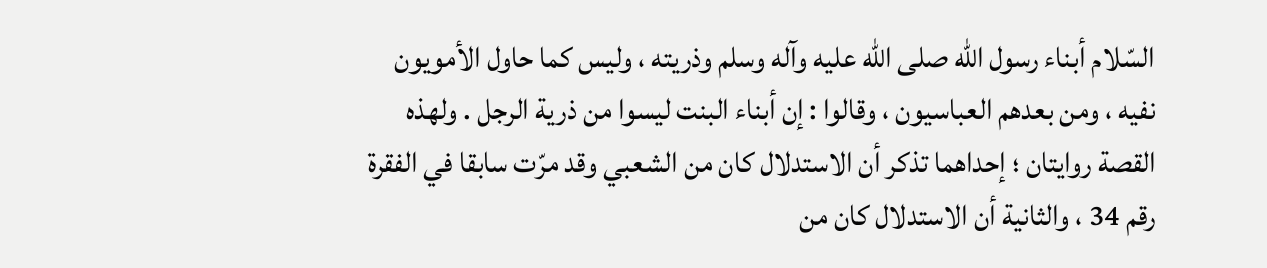السّلام أبناء رسول اللّه صلى اللّه عليه وآله وسلم وذريته ، وليس كما حاول الأمويون نفيه ، ومن بعدهم العباسيون ، وقالوا : إن أبناء البنت ليسوا من ذرية الرجل . ولهذه القصة روايتان ؛ إحداهما تذكر أن الاستدلال كان من الشعبي وقد مرّت سابقا في الفقرة رقم 34 ، والثانية أن الاستدلال كان من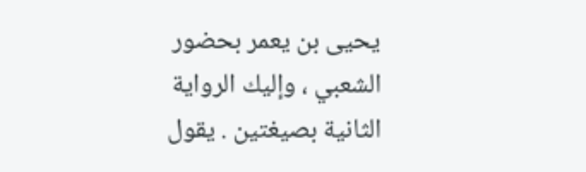يحيى بن يعمر بحضور الشعبي ، وإليك الرواية الثانية بصيغتين . يقول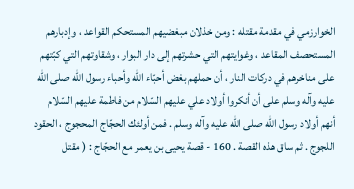الخوارزمي في مقدمة مقتله : ومن خذلان مبغضيهم المستحكم القواعد ، وإدبارهم المستحصف المقاعد ، وغوايتهم التي حشرتهم إلى دار البوار ، وشقاوتهم التي كبّتهم على مناخرهم في دركات النار ، أن حملهم بغض أحبّاء اللّه وأحباء رسول اللّه صلى اللّه عليه وآله وسلم على أن أنكروا أولاد علي عليهم السّلام من فاطمة عليهم السّلام أنهم أولاد رسول اللّه صلى اللّه عليه وآله وسلم . فمن أولئك الحجّاج المحجوج ، الحقود اللجوج . ثم ساق هذه القصة . 160 - قصة يحيى بن يعمر مع الحجّاج : ( مقتل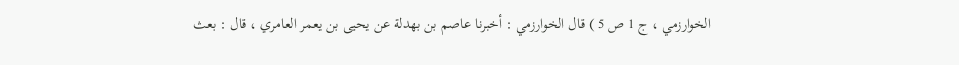الخوارزمي ، ج 1 ص 5 ) قال الخوارزمي : أخبرنا عاصم بن بهدلة عن يحيى بن يعمر العامري ، قال : بعث